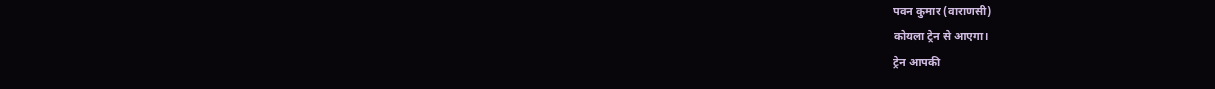पवन कुमार (वाराणसी)
कोयला ट्रेन से आएगा।
ट्रेन आपकी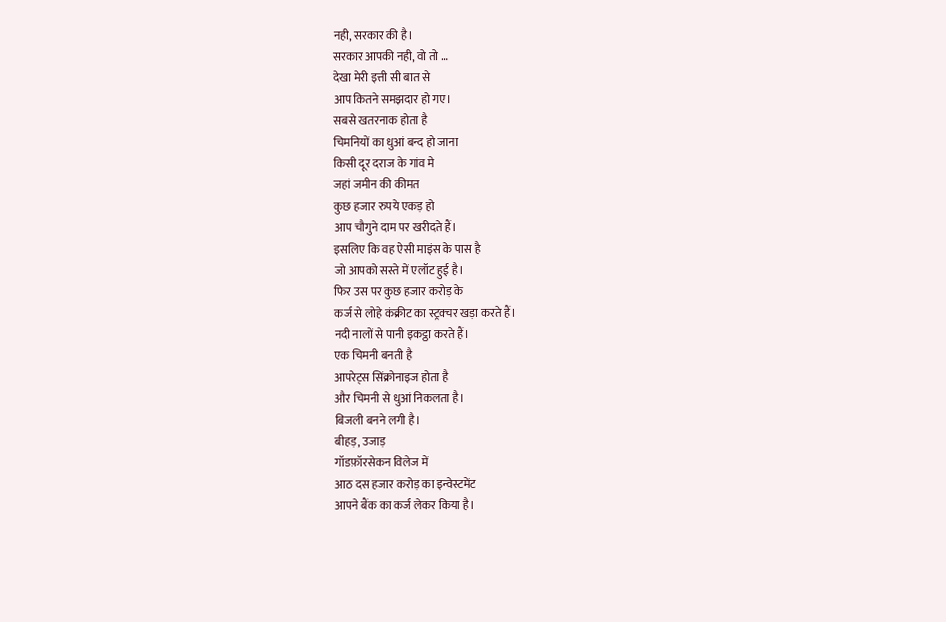नही, सरकार की है।
सरकार आपकी नही, वो तो …
देखा मेरी इत्ती सी बात से
आप कितने समझदार हो गए।
सबसे खतरनाक होता है
चिमनियों का धुआं बन्द हो जाना
किसी दूर दराज के गांव मे
जहां जमीन की कीमत
कुछ हजार रुपये एकड़ हो
आप चौगुने दाम पर खरीदते हैं।
इसलिए कि वह ऐसी माइंस के पास है
जो आपको सस्ते में एलॉट हुई है।
फिर उस पर कुछ हजार करोड़ के
कर्ज से लोहे कंक्रीट का स्ट्रक्चर खड़ा करते हैं।
नदी नालों से पानी इकट्ठा करते हैं।
एक चिमनी बनती है
आपरेट्स सिंक्रोनाइज होता है
और चिमनी से धुआं निकलता है।
बिजली बनने लगी है।
बीहड़, उजाड़
गॉडफ़ॉरसेकन विलेज में
आठ दस हजार करोड़ का इन्वेस्टमेंट
आपने बैंक का कर्ज लेकर किया है।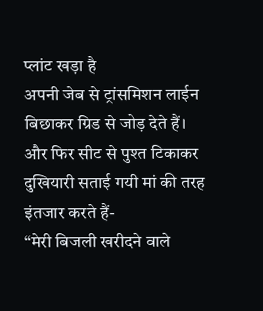प्लांट खड़ा है
अपनी जेब से ट्रांसमिशन लाईन
बिछाकर ग्रिड से जोड़ देते हैं।
और फिर सीट से पुश्त टिकाकर
दुखियारी सताई गयी मां की तरह
इंतजार करते हैं-
“मेरी बिजली खरीदने वाले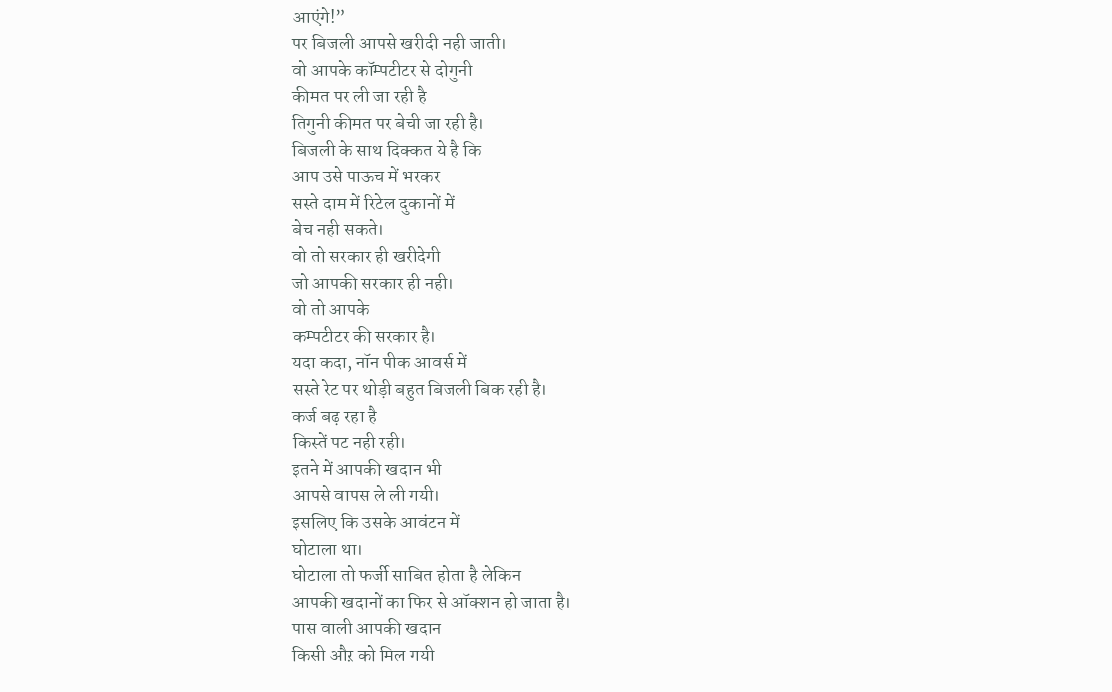आएंगे!”
पर बिजली आपसे खरीदी नही जाती।
वो आपके कॉम्पटीटर से दोगुनी
कीमत पर ली जा रही है
तिगुनी कीमत पर बेची जा रही है।
बिजली के साथ दिक्कत ये है कि
आप उसे पाऊच में भरकर
सस्ते दाम में रिटेल दुकानों में
बेच नही सकते।
वो तो सरकार ही खरीदेगी
जो आपकी सरकार ही नही।
वो तो आपके
कम्पटीटर की सरकार है।
यदा कदा, नॉन पीक आवर्स में
सस्ते रेट पर थोड़ी बहुत बिजली बिक रही है।
कर्ज बढ़ रहा है
किस्तें पट नही रही।
इतने में आपकी खदान भी
आपसे वापस ले ली गयी।
इसलिए कि उसके आवंटन में
घोटाला था।
घोटाला तो फर्जी साबित होता है लेकिन
आपकी खदानों का फिर से ऑक्शन हो जाता है।
पास वाली आपकी खदान
किसी औऱ को मिल गयी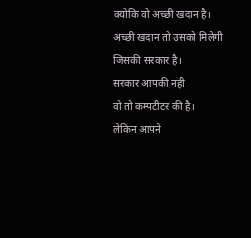क्योकि वो अच्छी खदान है।
अच्छी खदान तो उसको मिलेगी
जिसकी सरकार है।
सरकार आपकी नही
वो तो कम्पटीटर की है।
लेकिन आपने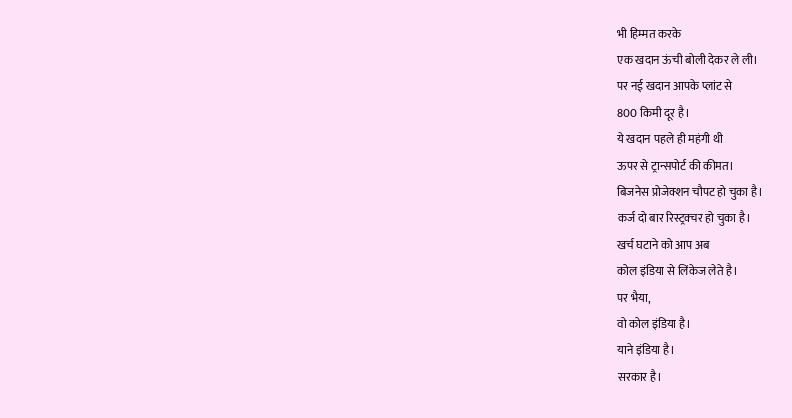भी हिम्मत करके
एक खदान ऊंची बोली देकर ले ली।
पर नई खदान आपके प्लांट से
800 किमी दूर है।
ये खदान पहले ही महंगी थी
ऊपर से ट्रान्सपोर्ट की कीमत।
बिजनेस प्रोजेक्शन चौपट हो चुका है।
कर्ज दो बार रिस्ट्रक्चर हो चुका है।
खर्च घटाने को आप अब
कोल इंडिया से लिंकेज लेते है।
पर भैया,
वो कोल इंडिया है।
याने इंडिया है।
सरकार है।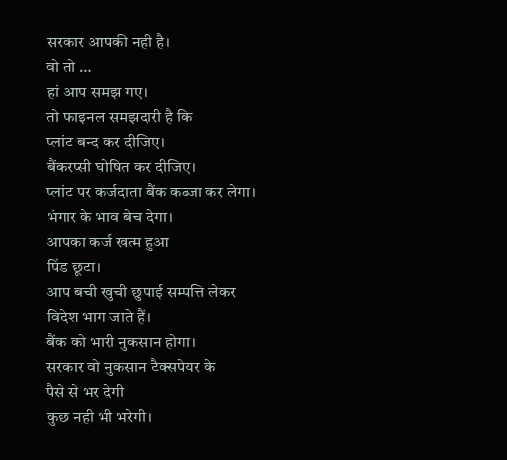सरकार आपकी नही है।
वो तो …
हां आप समझ गए।
तो फाइनल समझदारी है कि
प्लांट बन्द कर दीजिए।
बैंकरप्सी घोषित कर दीजिए।
प्लांट पर कर्जदाता बैंक कब्जा कर लेगा।
भंगार के भाव बेच देगा।
आपका कर्ज खत्म हुआ
पिंड छूटा।
आप बची खुची छुपाई सम्पत्ति लेकर
विदेश भाग जाते हैं।
बैंक को भारी नुकसान होगा।
सरकार वो नुकसान टैक्सपेयर के
पैसे से भर देगी
कुछ नही भी भरेगी।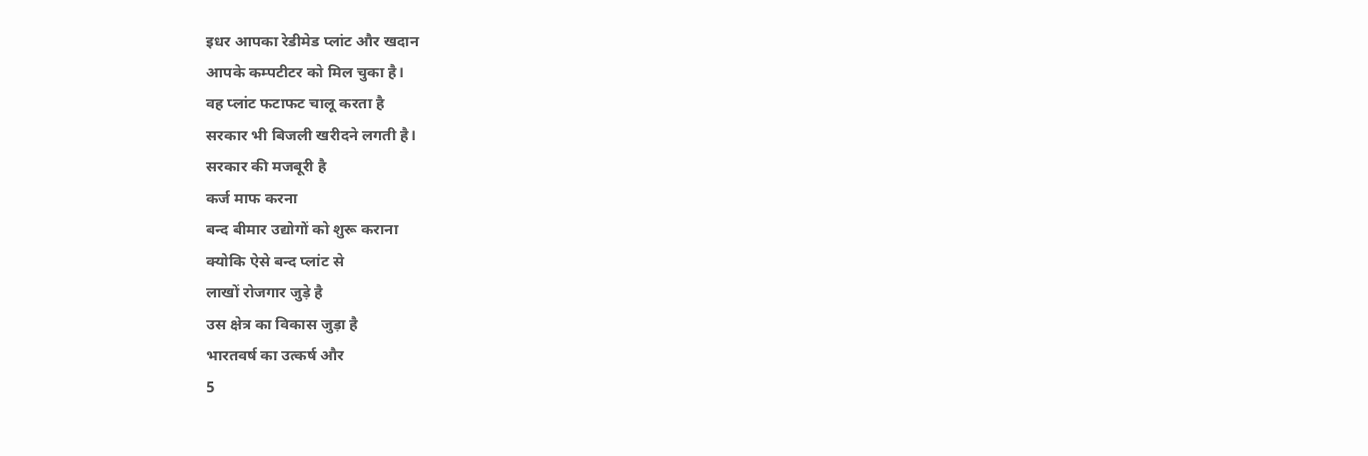इधर आपका रेडीमेड प्लांट और खदान
आपके कम्पटीटर को मिल चुका है।
वह प्लांट फटाफट चालू करता है
सरकार भी बिजली खरीदने लगती है।
सरकार की मजबूरी है
कर्ज माफ करना
बन्द बीमार उद्योगों को शुरू कराना
क्योकि ऐसे बन्द प्लांट से
लाखों रोजगार जुड़े है
उस क्षेत्र का विकास जुड़ा है
भारतवर्ष का उत्कर्ष और
5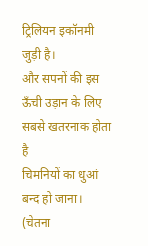ट्रिलियन इकॉनमी जुड़ी है।
और सपनों की इस ऊँची उड़ान के लिए
सबसे खतरनाक होता है
चिमनियों का धुआं बन्द हो जाना।
(चेतना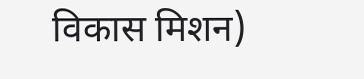विकास मिशन)